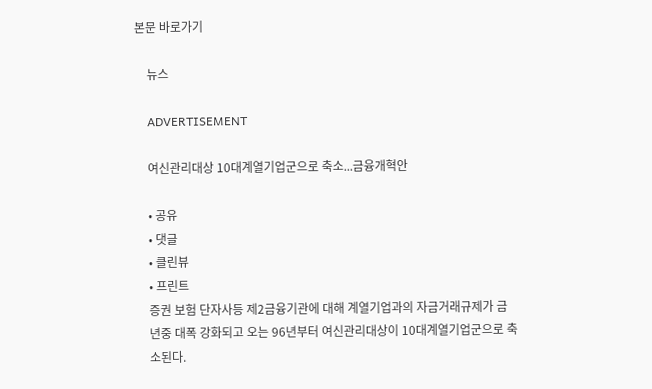본문 바로가기

    뉴스

    ADVERTISEMENT

    여신관리대상 10대계열기업군으로 축소...금융개혁안

    • 공유
    • 댓글
    • 클린뷰
    • 프린트
    증권 보험 단자사등 제2금융기관에 대해 계열기업과의 자금거래규제가 금
    년중 대폭 강화되고 오는 96년부터 여신관리대상이 10대계열기업군으로 축
    소된다.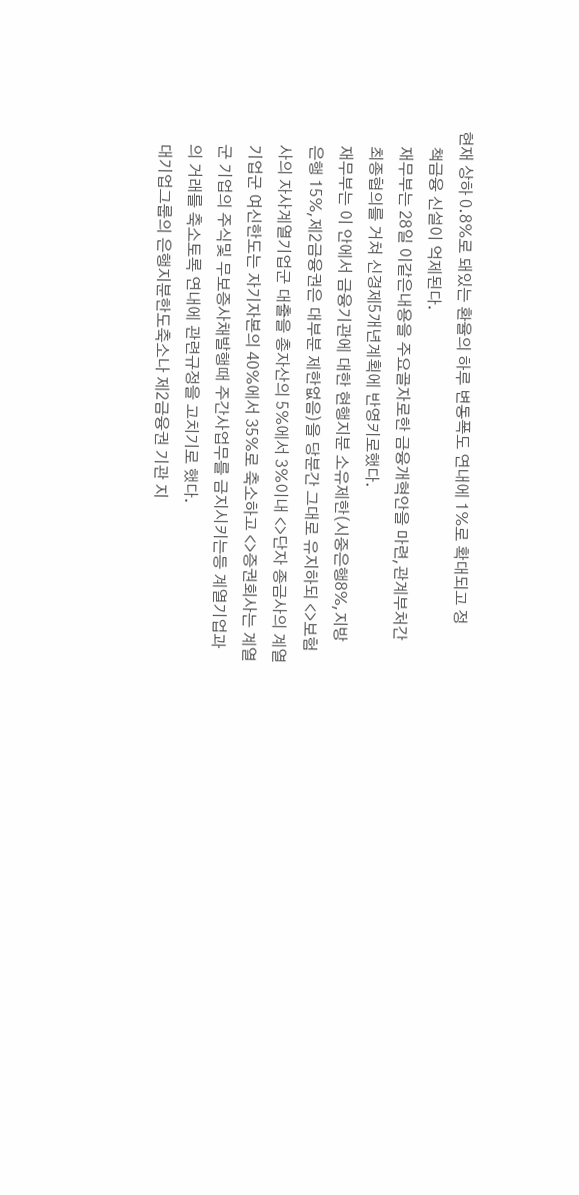현재 상하 0.8%로 돼있는 환율의 하루 변동폭도 연내에 1%로 확대되고 정
    책금융 신설이 억제된다.
    재무부는 28일 이같은내용을 주요골자로한 금융개혁안을 마련,관계부처간
    최종협의를 거쳐 신경제5개년계획에 반영키로했다.
    재무부는 이 안에서 금융기관에 대한 현행지분 소유제한(시중은행8%,지방
    은행 15%,제2금융권은 대부분 제한없음)을 당분간 그대로 유지하되 <>보험
    사의 자사계열기업군 대출을 총자산의 5%에서 3%이내 <>단자 종금사의 계열
    기업군 여신한도는 자기자본의 40%에서 35%로 축소하고 <>증권회사는 계열
    군 기업의 주식및 무보증사채발행때 주간사업무를 금지시키는등 계열기업과
    의 거래를 축소토록 연내에 관련규정을 고치기로 했다.
    대기업그룹의 은행지분한도축소나 제2금융권 기관 지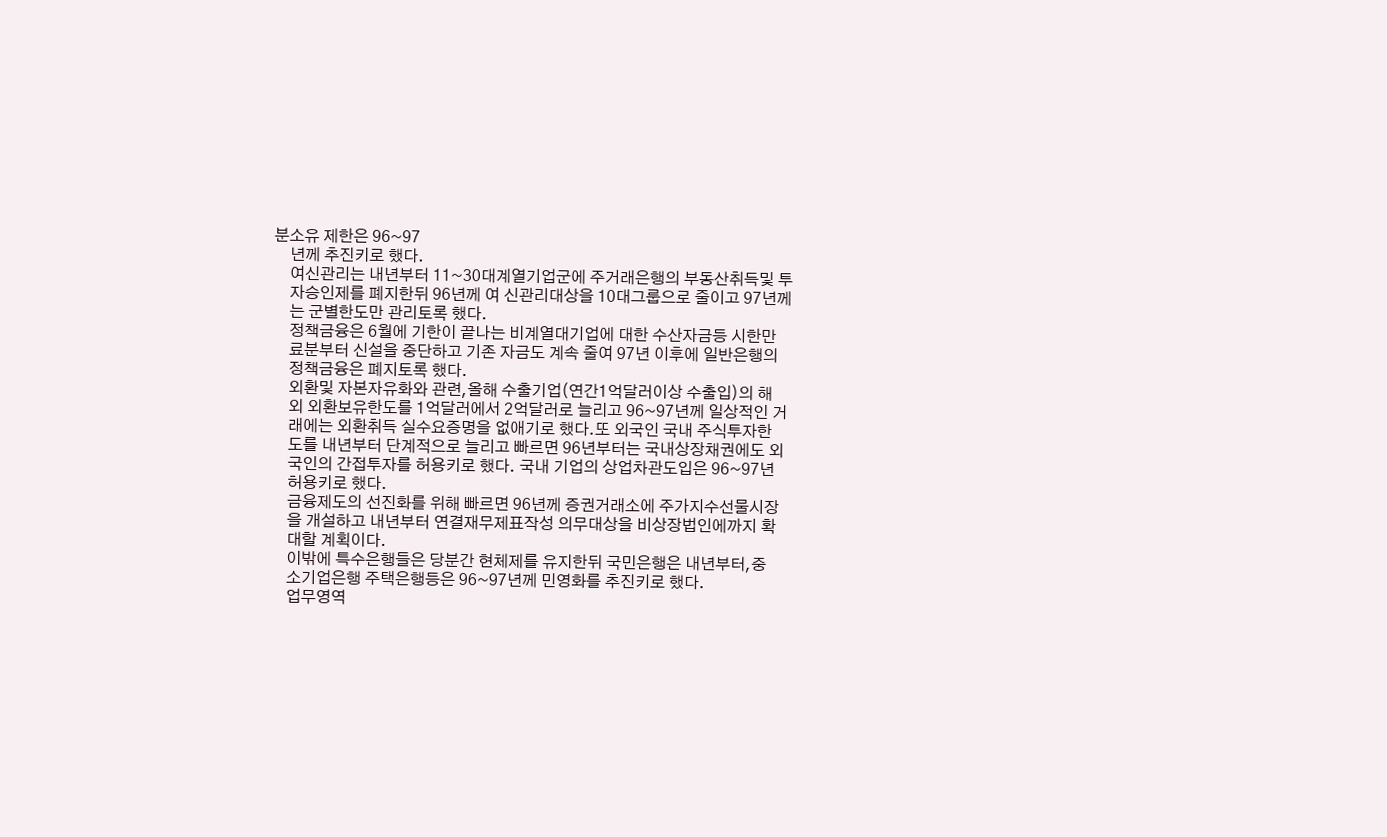분소유 제한은 96~97
    년께 추진키로 했다.
    여신관리는 내년부터 11~30대계열기업군에 주거래은행의 부동산취득및 투
    자승인제를 폐지한뒤 96년께 여 신관리대상을 10대그룹으로 줄이고 97년께
    는 군별한도만 관리토록 했다.
    정책금융은 6월에 기한이 끝나는 비계열대기업에 대한 수산자금등 시한만
    료분부터 신설을 중단하고 기존 자금도 계속 줄여 97년 이후에 일반은행의
    정책금융은 폐지토록 했다.
    외환및 자본자유화와 관련,올해 수출기업(연간1억달러이상 수출입)의 해
    외 외환보유한도를 1억달러에서 2억달러로 늘리고 96~97년께 일상적인 거
    래에는 외환취득 실수요증명을 없애기로 했다.또 외국인 국내 주식투자한
    도를 내년부터 단계적으로 늘리고 빠르면 96년부터는 국내상장채권에도 외
    국인의 간접투자를 허용키로 했다. 국내 기업의 상업차관도입은 96~97년
    허용키로 했다.
    금융제도의 선진화를 위해 빠르면 96년께 증권거래소에 주가지수선물시장
    을 개설하고 내년부터 연결재무제표작성 의무대상을 비상장법인에까지 확
    대할 계획이다.
    이밖에 특수은행들은 당분간 현체제를 유지한뒤 국민은행은 내년부터,중
    소기업은행 주택은행등은 96~97년께 민영화를 추진키로 했다.
    업무영역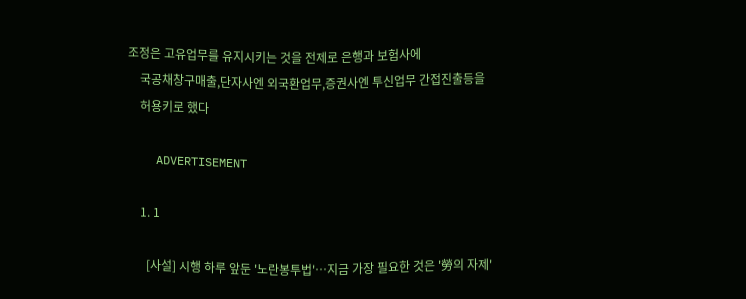조정은 고유업무를 유지시키는 것을 전제로 은행과 보험사에
    국공채창구매출,단자사엔 외국환업무,증권사엔 투신업무 간접진출등을
    허용키로 했다

    ADVERTISEMENT

    1. 1

      [사설] 시행 하루 앞둔 '노란봉투법'…지금 가장 필요한 것은 '勞의 자제'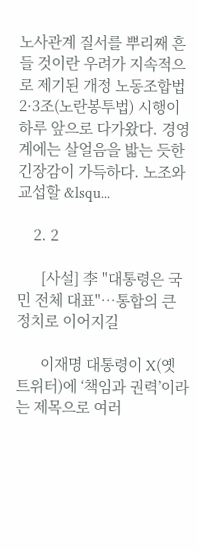노사관계 질서를 뿌리째 흔들 것이란 우려가 지속적으로 제기된 개정 노동조합법 2·3조(노란봉투법) 시행이 하루 앞으로 다가왔다. 경영계에는 살얼음을 밟는 듯한 긴장감이 가득하다. 노조와 교섭할 &lsqu...

    2. 2

      [사설] 李 "대통령은 국민 전체 대표"…통합의 큰 정치로 이어지길

      이재명 대통령이 X(옛 트위터)에 ‘책임과 권력’이라는 제목으로 여러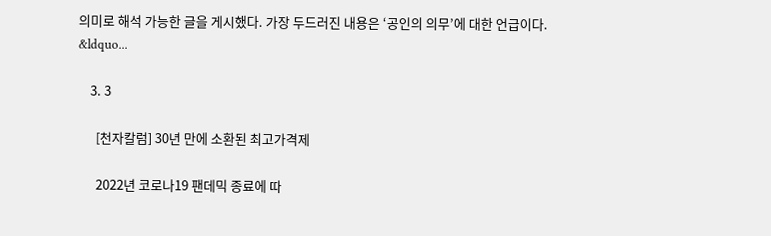의미로 해석 가능한 글을 게시했다. 가장 두드러진 내용은 ‘공인의 의무’에 대한 언급이다. &ldquo...

    3. 3

      [천자칼럼] 30년 만에 소환된 최고가격제

      2022년 코로나19 팬데믹 종료에 따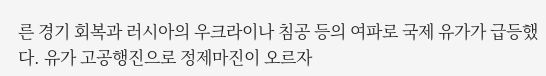른 경기 회복과 러시아의 우크라이나 침공 등의 여파로 국제 유가가 급등했다. 유가 고공행진으로 정제마진이 오르자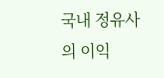국내 정유사의 이익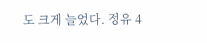도 크게 늘었다. 정유 4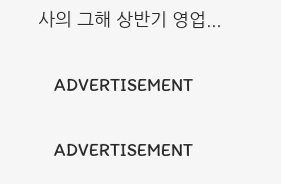사의 그해 상반기 영업...

    ADVERTISEMENT

    ADVERTISEMENT